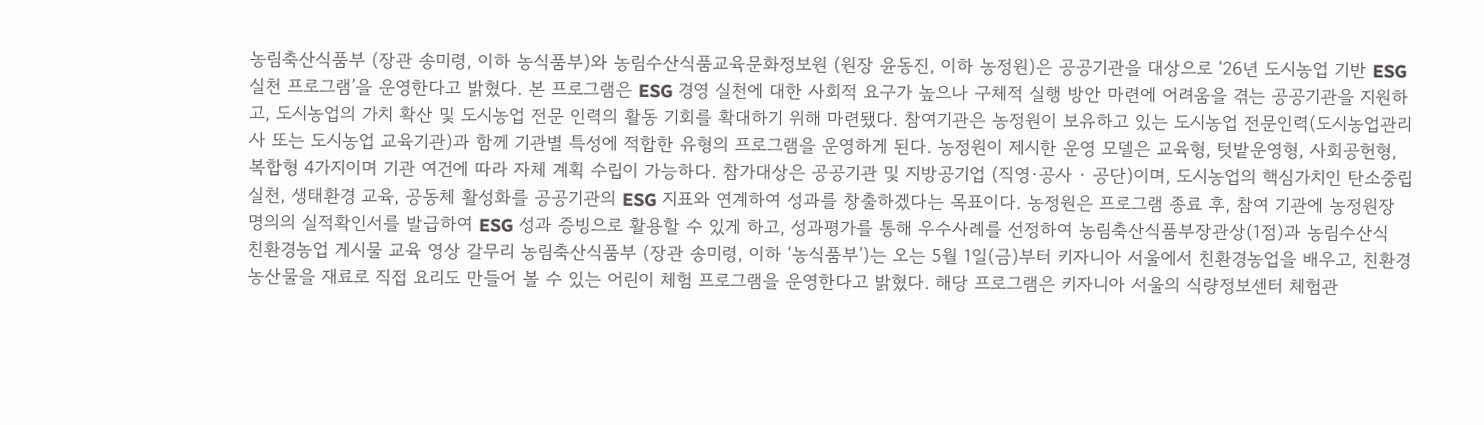농림축산식품부 (장관 송미령, 이하 농식품부)와 농림수산식품교육문화정보원 (원장 윤동진, 이하 농정원)은 공공기관을 대상으로 ‘26년 도시농업 기반 ESG 실천 프로그램’을 운영한다고 밝혔다. 본 프로그램은 ESG 경영 실천에 대한 사회적 요구가 높으나 구체적 실행 방안 마련에 어려움을 겪는 공공기관을 지원하고, 도시농업의 가치 확산 및 도시농업 전문 인력의 활동 기회를 확대하기 위해 마련됐다. 참여기관은 농정원이 보유하고 있는 도시농업 전문인력(도시농업관리사 또는 도시농업 교육기관)과 함께 기관별 특성에 적합한 유형의 프로그램을 운영하게 된다. 농정원이 제시한 운영 모델은 교육형, 텃밭운영형, 사회공헌형, 복합형 4가지이며 기관 여건에 따라 자체 계획 수립이 가능하다. 참가대상은 공공기관 및 지방공기업 (직영·공사 · 공단)이며, 도시농업의 핵심가치인 탄소중립 실천, 생태환경 교육, 공동체 활성화를 공공기관의 ESG 지표와 연계하여 성과를 창출하겠다는 목표이다. 농정원은 프로그램 종료 후, 참여 기관에 농정원장 명의의 실적확인서를 발급하여 ESG 성과 증빙으로 활용할 수 있게 하고, 성과평가를 통해 우수사례를 선정하여 농림축산식품부장관상(1점)과 농림수산식
친환경농업 게시물 교육 영상 갈무리 농림축산식품부 (장관 송미령, 이하 ‘농식품부’)는 오는 5월 1일(금)부터 키자니아 서울에서 친환경농업을 배우고, 친환경농산물을 재료로 직접 요리도 만들어 볼 수 있는 어린이 체험 프로그램을 운영한다고 밝혔다. 해당 프로그램은 키자니아 서울의 식량정보센터 체험관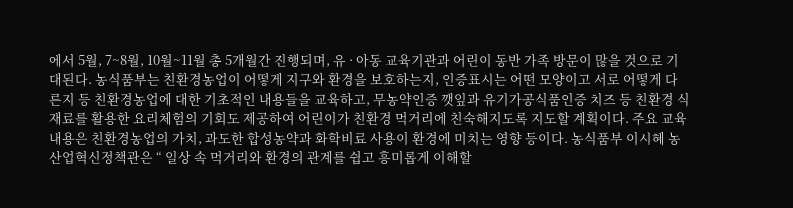에서 5월, 7~8월, 10월~11월 총 5개월간 진행되며, 유 · 아동 교육기관과 어린이 동반 가족 방문이 많을 것으로 기대된다. 농식품부는 친환경농업이 어떻게 지구와 환경을 보호하는지, 인증표시는 어떤 모양이고 서로 어떻게 다른지 등 친환경농업에 대한 기초적인 내용들을 교육하고, 무농약인증 깻잎과 유기가공식품인증 치즈 등 친환경 식재료를 활용한 요리체험의 기회도 제공하여 어린이가 친환경 먹거리에 친숙해지도록 지도할 계획이다. 주요 교육내용은 친환경농업의 가치, 과도한 합성농약과 화학비료 사용이 환경에 미치는 영향 등이다. 농식품부 이시혜 농산업혁신정책관은 “ 일상 속 먹거리와 환경의 관계를 쉽고 흥미롭게 이해할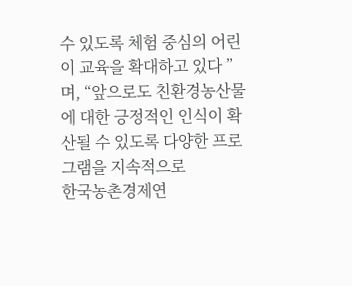수 있도록 체험 중심의 어린이 교육을 확대하고 있다 ” 며, “앞으로도 친환경농산물에 대한 긍정적인 인식이 확산될 수 있도록 다양한 프로그램을 지속적으로
한국농촌경제연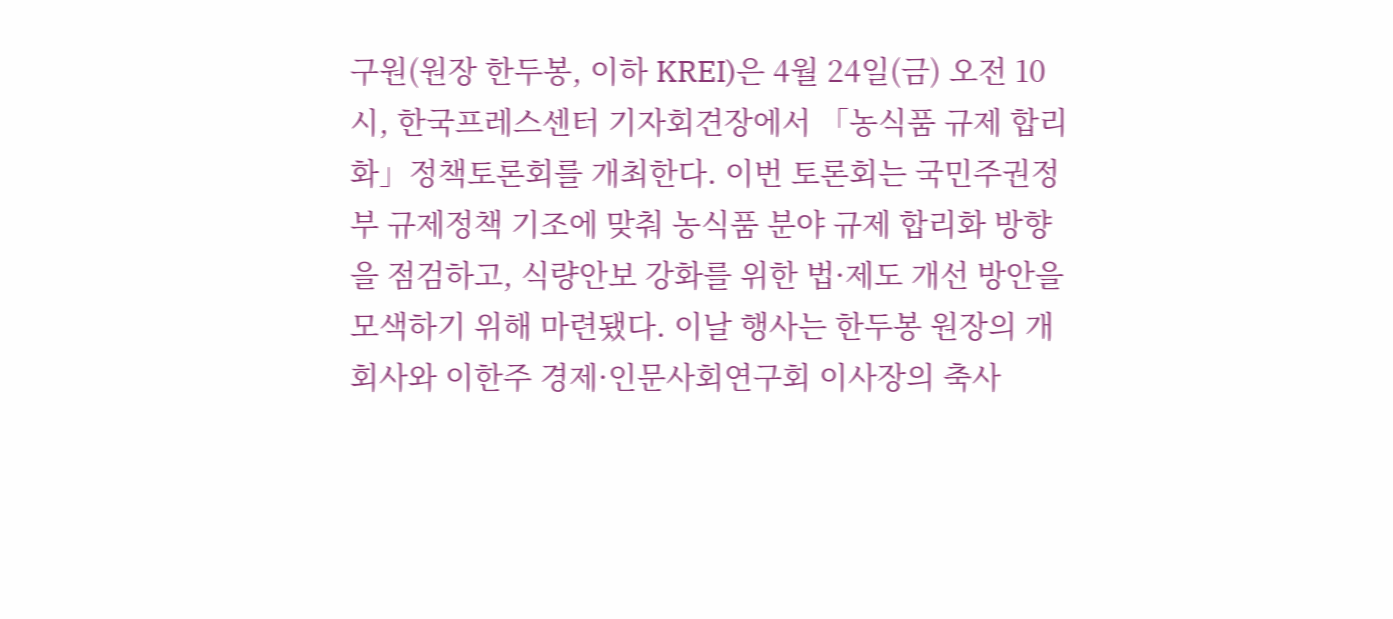구원(원장 한두봉, 이하 KREI)은 4월 24일(금) 오전 10시, 한국프레스센터 기자회견장에서 「농식품 규제 합리화」정책토론회를 개최한다. 이번 토론회는 국민주권정부 규제정책 기조에 맞춰 농식품 분야 규제 합리화 방향을 점검하고, 식량안보 강화를 위한 법·제도 개선 방안을 모색하기 위해 마련됐다. 이날 행사는 한두봉 원장의 개회사와 이한주 경제·인문사회연구회 이사장의 축사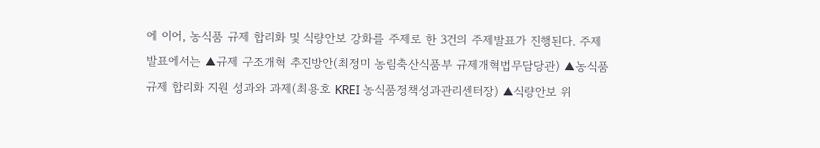에 이어, 농식품 규제 합리화 및 식량안보 강화를 주제로 한 3건의 주제발표가 진행된다. 주제발표에서는 ▲규제 구조개혁 추진방안(최정미 농림축산식품부 규제개혁법무담당관) ▲농식품 규제 합리화 지원 성과와 과제(최용호 KREI 농식품정책성과관리센터장) ▲식량안보 위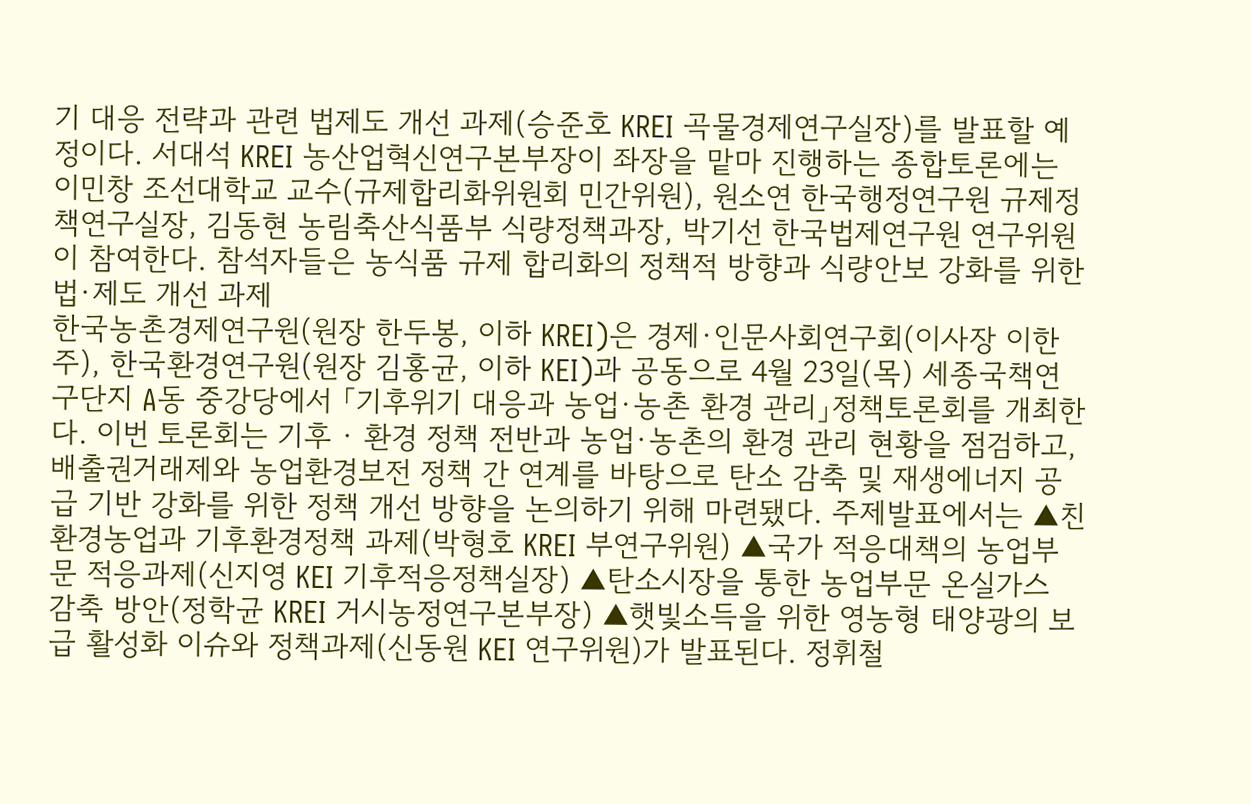기 대응 전략과 관련 법제도 개선 과제(승준호 KREI 곡물경제연구실장)를 발표할 예정이다. 서대석 KREI 농산업혁신연구본부장이 좌장을 맡마 진행하는 종합토론에는 이민창 조선대학교 교수(규제합리화위원회 민간위원), 원소연 한국행정연구원 규제정책연구실장, 김동현 농림축산식품부 식량정책과장, 박기선 한국법제연구원 연구위원이 참여한다. 참석자들은 농식품 규제 합리화의 정책적 방향과 식량안보 강화를 위한 법·제도 개선 과제
한국농촌경제연구원(원장 한두봉, 이하 KREI)은 경제·인문사회연구회(이사장 이한주), 한국환경연구원(원장 김홍균, 이하 KEI)과 공동으로 4월 23일(목) 세종국책연구단지 A동 중강당에서 「기후위기 대응과 농업·농촌 환경 관리」정책토론회를 개최한다. 이번 토론회는 기후 · 환경 정책 전반과 농업·농촌의 환경 관리 현황을 점검하고, 배출권거래제와 농업환경보전 정책 간 연계를 바탕으로 탄소 감축 및 재생에너지 공급 기반 강화를 위한 정책 개선 방향을 논의하기 위해 마련됐다. 주제발표에서는 ▲친환경농업과 기후환경정책 과제(박형호 KREI 부연구위원) ▲국가 적응대책의 농업부문 적응과제(신지영 KEI 기후적응정책실장) ▲탄소시장을 통한 농업부문 온실가스 감축 방안(정학균 KREI 거시농정연구본부장) ▲햇빛소득을 위한 영농형 태양광의 보급 활성화 이슈와 정책과제(신동원 KEI 연구위원)가 발표된다. 정휘철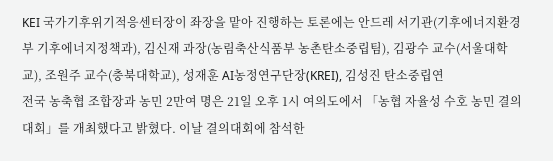KEI 국가기후위기적응센터장이 좌장을 맡아 진행하는 토론에는 안드레 서기관(기후에너지환경부 기후에너지정책과), 김신재 과장(농림축산식품부 농촌탄소중립팀), 김광수 교수(서울대학교), 조원주 교수(충북대학교), 성재훈 AI농정연구단장(KREI), 김성진 탄소중립연
전국 농축협 조합장과 농민 2만여 명은 21일 오후 1시 여의도에서 「농협 자율성 수호 농민 결의대회」를 개최했다고 밝혔다. 이날 결의대회에 참석한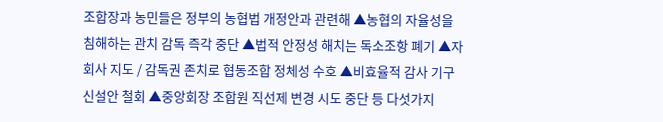조합장과 농민들은 정부의 농협법 개정안과 관련해 ▲농협의 자율성을 침해하는 관치 감독 즉각 중단 ▲법적 안정성 해치는 독소조항 폐기 ▲자회사 지도 / 감독권 존치로 협동조합 정체성 수호 ▲비효율적 감사 기구 신설안 철회 ▲중앙회장 조합원 직선제 변경 시도 중단 등 다섯가지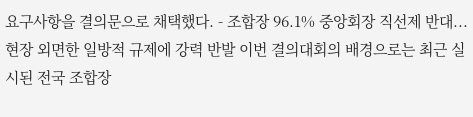요구사항을 결의문으로 채택했다. - 조합장 96.1% 중앙회장 직선제 반대... 현장 외면한 일방적 규제에 강력 반발 이번 결의대회의 배경으로는 최근 실시된 전국 조합장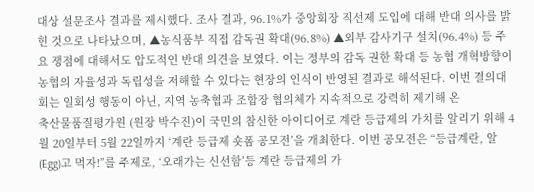대상 설문조사 결과를 제시했다. 조사 결과, 96.1%가 중앙회장 직선제 도입에 대해 반대 의사를 밝힌 것으로 나타났으며, ▲농식품부 직접 감독권 확대(96.8%) ▲외부 감사기구 설치(96.4%) 등 주요 쟁점에 대해서도 압도적인 반대 의견을 보였다. 이는 정부의 감독 권한 확대 등 농협 개혁방향이 농협의 자율성과 독립성을 저해할 수 있다는 현장의 인식이 반영된 결과로 해석된다. 이번 결의대회는 일회성 행동이 아닌, 지역 농축협과 조합장 협의체가 지속적으로 강력히 제기해 온
축산물품질평가원 (원장 박수진)이 국민의 참신한 아이디어로 계란 등급제의 가치를 알리기 위해 4월 20일부터 5월 22일까지 ‘계란 등급제 숏폼 공모전’을 개최한다. 이번 공모전은 “등급계란, 알(Egg)고 먹자!”를 주제로, ‘오래가는 신선함’등 계란 등급제의 가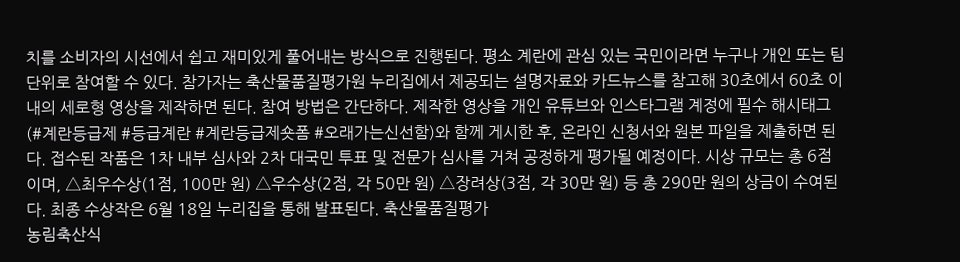치를 소비자의 시선에서 쉽고 재미있게 풀어내는 방식으로 진행된다. 평소 계란에 관심 있는 국민이라면 누구나 개인 또는 팀 단위로 참여할 수 있다. 참가자는 축산물품질평가원 누리집에서 제공되는 설명자료와 카드뉴스를 참고해 30초에서 60초 이내의 세로형 영상을 제작하면 된다. 참여 방법은 간단하다. 제작한 영상을 개인 유튜브와 인스타그램 계정에 필수 해시태그(#계란등급제 #등급계란 #계란등급제숏폼 #오래가는신선함)와 함께 게시한 후, 온라인 신청서와 원본 파일을 제출하면 된다. 접수된 작품은 1차 내부 심사와 2차 대국민 투표 및 전문가 심사를 거쳐 공정하게 평가될 예정이다. 시상 규모는 총 6점이며, △최우수상(1점, 100만 원) △우수상(2점, 각 50만 원) △장려상(3점, 각 30만 원) 등 총 290만 원의 상금이 수여된다. 최종 수상작은 6월 18일 누리집을 통해 발표된다. 축산물품질평가
농림축산식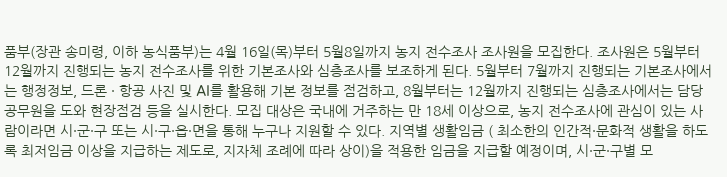품부(장관 송미령, 이하 농식품부)는 4월 16일(목)부터 5월8일까지 농지 전수조사 조사원을 모집한다. 조사원은 5월부터 12월까지 진행되는 농지 전수조사를 위한 기본조사와 심층조사를 보조하게 된다. 5월부터 7월까지 진행되는 기본조사에서는 행정정보, 드론 · 항공 사진 및 AI를 활용해 기본 정보를 점검하고, 8월부터는 12월까지 진행되는 심층조사에서는 담당 공무원을 도와 현장점검 등을 실시한다. 모집 대상은 국내에 거주하는 만 18세 이상으로, 농지 전수조사에 관심이 있는 사람이라면 시·군·구 또는 시·구·읍·면을 통해 누구나 지원할 수 있다. 지역별 생활임금 ( 최소한의 인간적·문화적 생활을 하도록 최저임금 이상을 지급하는 제도로, 지자체 조례에 따라 상이)을 적용한 임금을 지급할 예정이며, 시·군·구별 모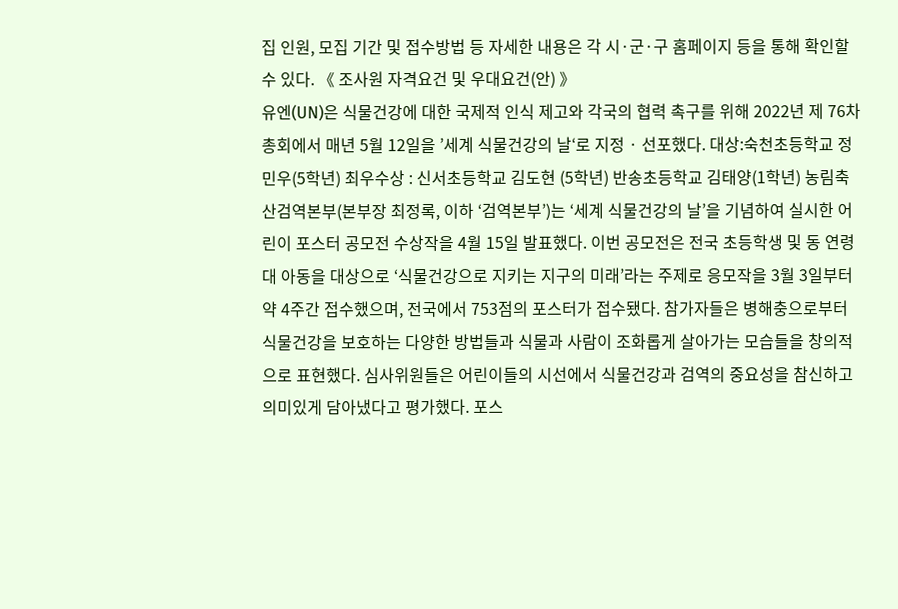집 인원, 모집 기간 및 접수방법 등 자세한 내용은 각 시·군·구 홈페이지 등을 통해 확인할 수 있다. 《 조사원 자격요건 및 우대요건(안) 》
유엔(UN)은 식물건강에 대한 국제적 인식 제고와 각국의 협력 촉구를 위해 2022년 제 76차 총회에서 매년 5월 12일을 ’세계 식물건강의 날‘로 지정 · 선포했다. 대상:숙천초등학교 정민우(5학년) 최우수상 : 신서초등학교 김도현 (5학년) 반송초등학교 김태양(1학년) 농림축산검역본부(본부장 최정록, 이하 ‘검역본부’)는 ‘세계 식물건강의 날’을 기념하여 실시한 어린이 포스터 공모전 수상작을 4월 15일 발표했다. 이번 공모전은 전국 초등학생 및 동 연령대 아동을 대상으로 ‘식물건강으로 지키는 지구의 미래’라는 주제로 응모작을 3월 3일부터 약 4주간 접수했으며, 전국에서 753점의 포스터가 접수됐다. 참가자들은 병해충으로부터 식물건강을 보호하는 다양한 방법들과 식물과 사람이 조화롭게 살아가는 모습들을 창의적으로 표현했다. 심사위원들은 어린이들의 시선에서 식물건강과 검역의 중요성을 참신하고 의미있게 담아냈다고 평가했다. 포스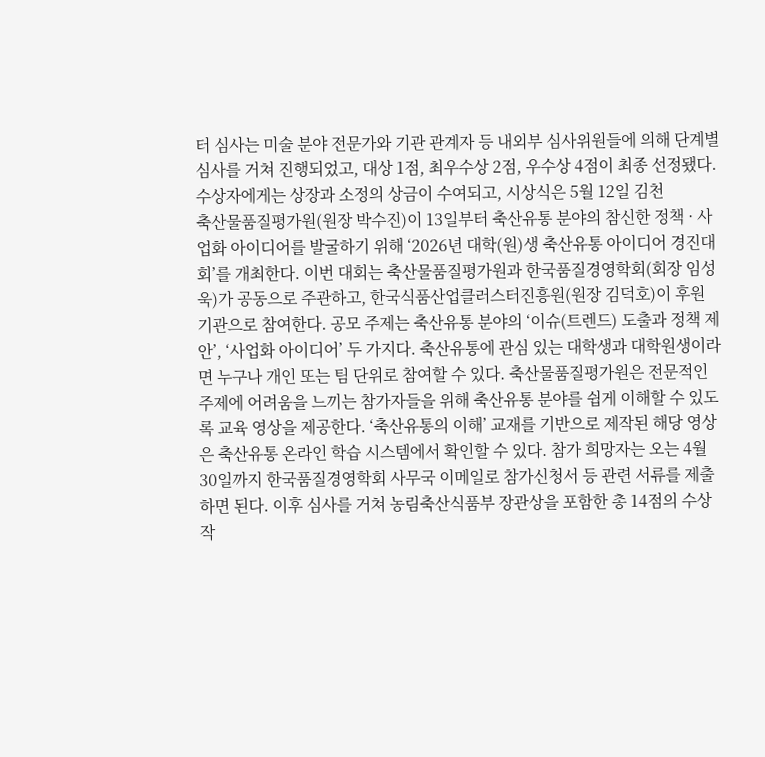터 심사는 미술 분야 전문가와 기관 관계자 등 내외부 심사위원들에 의해 단계별 심사를 거쳐 진행되었고, 대상 1점, 최우수상 2점, 우수상 4점이 최종 선정됐다. 수상자에게는 상장과 소정의 상금이 수여되고, 시상식은 5월 12일 김천
축산물품질평가원(원장 박수진)이 13일부터 축산유통 분야의 참신한 정책 · 사업화 아이디어를 발굴하기 위해 ‘2026년 대학(원)생 축산유통 아이디어 경진대회’를 개최한다. 이번 대회는 축산물품질평가원과 한국품질경영학회(회장 임성욱)가 공동으로 주관하고, 한국식품산업클러스터진흥원(원장 김덕호)이 후원 기관으로 참여한다. 공모 주제는 축산유통 분야의 ‘이슈(트렌드) 도출과 정책 제안’, ‘사업화 아이디어’ 두 가지다. 축산유통에 관심 있는 대학생과 대학원생이라면 누구나 개인 또는 팀 단위로 참여할 수 있다. 축산물품질평가원은 전문적인 주제에 어려움을 느끼는 참가자들을 위해 축산유통 분야를 쉽게 이해할 수 있도록 교육 영상을 제공한다. ‘축산유통의 이해’ 교재를 기반으로 제작된 해당 영상은 축산유통 온라인 학습 시스템에서 확인할 수 있다. 참가 희망자는 오는 4월 30일까지 한국품질경영학회 사무국 이메일로 참가신청서 등 관련 서류를 제출하면 된다. 이후 심사를 거쳐 농림축산식품부 장관상을 포함한 총 14점의 수상작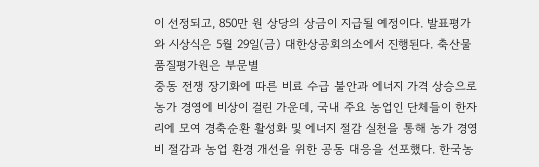이 선정되고, 850만 원 상당의 상금이 지급될 예정이다. 발표평가와 시상식은 5월 29일(금) 대한상공회의소에서 진행된다. 축산물품질평가원은 부문별
중동 전쟁 장기화에 따른 비료 수급 불안과 에너지 가격 상승으로 농가 경영에 비상이 걸린 가운데, 국내 주요 농업인 단체들이 한자리에 모여 경축순환 활성화 및 에너지 절감 실천을 통해 농가 경영비 절감과 농업 환경 개선을 위한 공동 대응을 선포했다. 한국농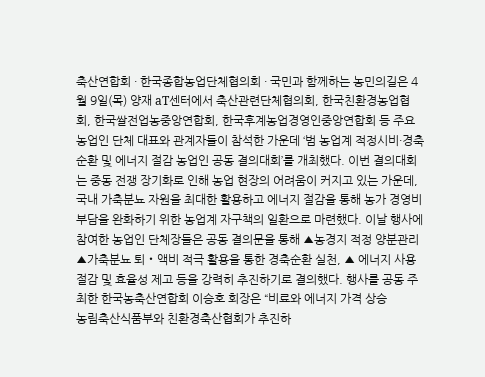축산연합회 · 한국종합농업단체협의회 · 국민과 함께하는 농민의길은 4월 9일(목) 양재 aT센터에서 축산관련단체협의회, 한국친환경농업협회, 한국쌀전업농중앙연합회, 한국후계농업경영인중앙연합회 등 주요 농업인 단체 대표와 관계자들이 참석한 가운데 ‘범 농업계 적정시비·경축순환 및 에너지 절감 농업인 공동 결의대회’를 개최했다. 이번 결의대회는 중동 전쟁 장기화로 인해 농업 현장의 어려움이 커지고 있는 가운데, 국내 가축분뇨 자원을 최대한 활용하고 에너지 절감을 통해 농가 경영비 부담을 완화하기 위한 농업계 자구책의 일환으로 마련했다. 이날 행사에 참여한 농업인 단체장들은 공동 결의문을 통해 ▲농경지 적정 양분관리 ▲가축분뇨 퇴‧액비 적극 활용을 통한 경축순환 실천, ▲ 에너지 사용 절감 및 효율성 제고 등을 강력히 추진하기로 결의했다. 행사를 공동 주최한 한국농축산연합회 이승호 회장은 “비료와 에너지 가격 상승
농림축산식품부와 친환경축산협회가 추진하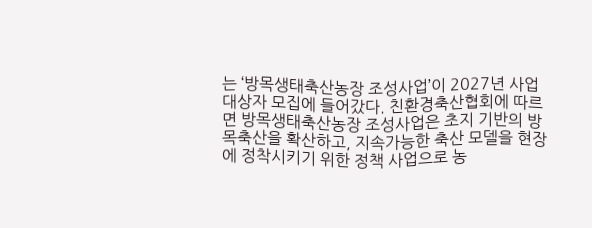는 ‘방목생태축산농장 조성사업’이 2027년 사업대상자 모집에 들어갔다. 친환경축산협회에 따르면 방목생태축산농장 조성사업은 초지 기반의 방목축산을 확산하고, 지속가능한 축산 모델을 현장에 정착시키기 위한 정책 사업으로 농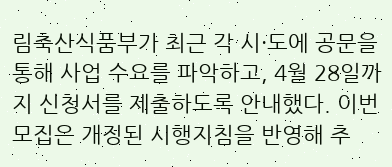림축산식품부가 최근 각 시·도에 공문을 통해 사업 수요를 파악하고, 4월 28일까지 신청서를 제출하도록 안내했다. 이번 모집은 개정된 시행지침을 반영해 추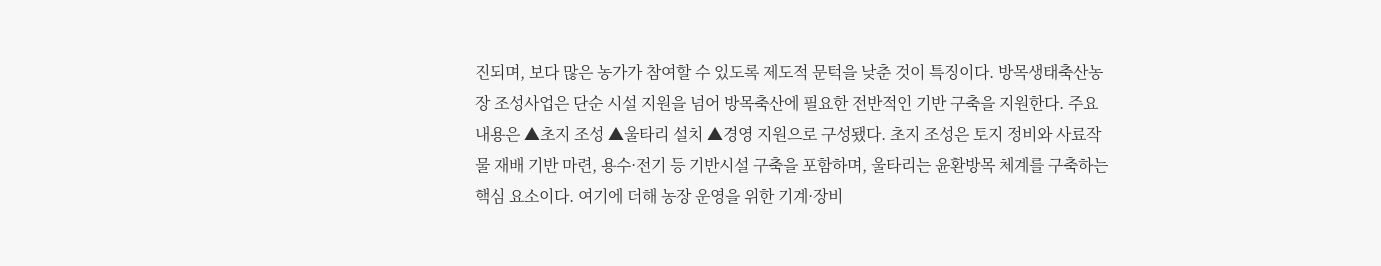진되며, 보다 많은 농가가 참여할 수 있도록 제도적 문턱을 낮춘 것이 특징이다. 방목생태축산농장 조성사업은 단순 시설 지원을 넘어 방목축산에 필요한 전반적인 기반 구축을 지원한다. 주요 내용은 ▲초지 조성 ▲울타리 설치 ▲경영 지원으로 구성됐다. 초지 조성은 토지 정비와 사료작물 재배 기반 마련, 용수·전기 등 기반시설 구축을 포함하며, 울타리는 윤환방목 체계를 구축하는 핵심 요소이다. 여기에 더해 농장 운영을 위한 기계·장비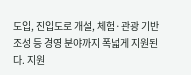도입, 진입도로 개설, 체험·관광 기반 조성 등 경영 분야까지 폭넓게 지원된다. 지원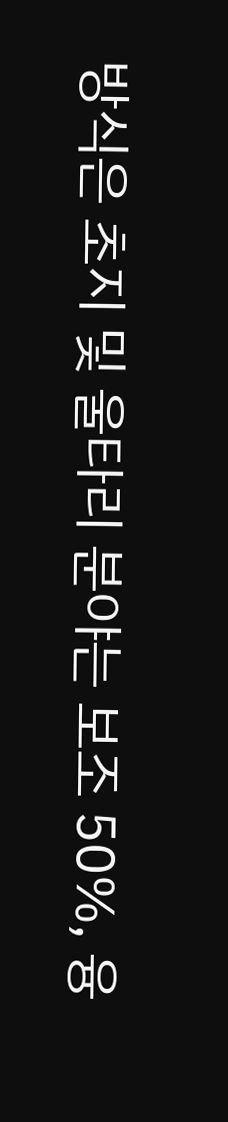방식은 초지 및 울타리 분야는 보조 50%, 융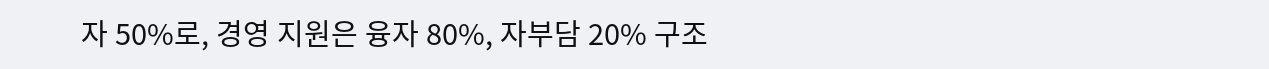자 50%로, 경영 지원은 융자 80%, 자부담 20% 구조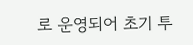로 운영되어 초기 투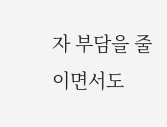자 부담을 줄이면서도